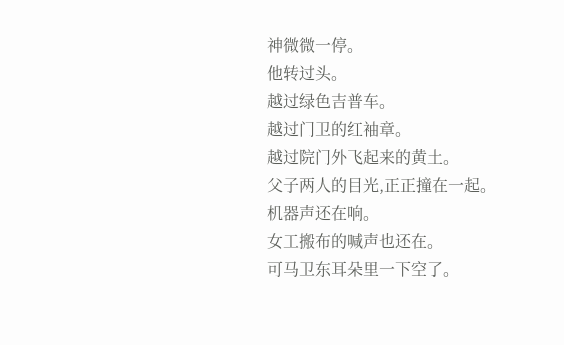神微微一停。
他转过头。
越过绿色吉普车。
越过门卫的红袖章。
越过院门外飞起来的黄土。
父子两人的目光,正正撞在一起。
机器声还在响。
女工搬布的喊声也还在。
可马卫东耳朵里一下空了。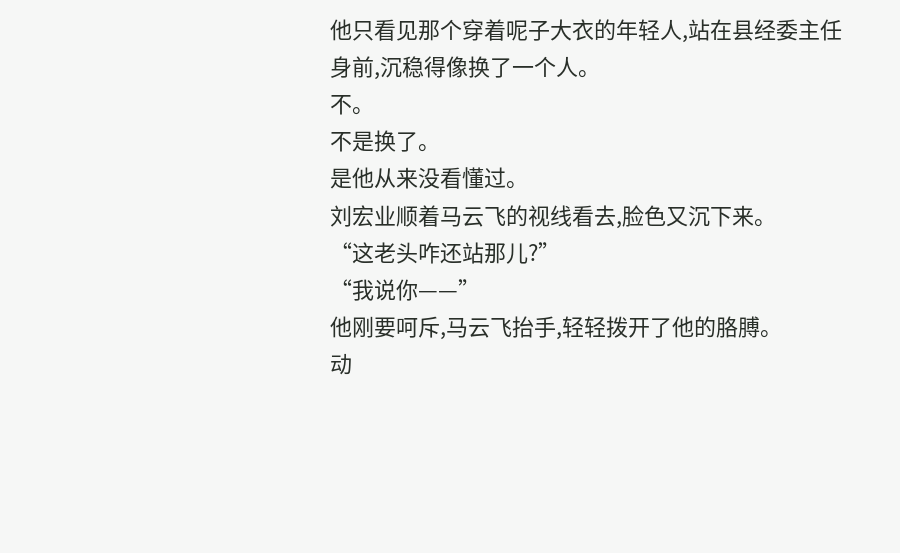他只看见那个穿着呢子大衣的年轻人,站在县经委主任身前,沉稳得像换了一个人。
不。
不是换了。
是他从来没看懂过。
刘宏业顺着马云飞的视线看去,脸色又沉下来。
“这老头咋还站那儿?”
“我说你——”
他刚要呵斥,马云飞抬手,轻轻拨开了他的胳膊。
动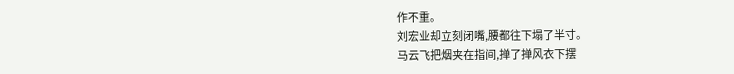作不重。
刘宏业却立刻闭嘴,腰都往下塌了半寸。
马云飞把烟夹在指间,掸了掸风衣下摆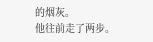的烟灰。
他往前走了两步。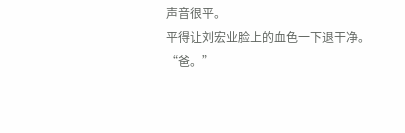声音很平。
平得让刘宏业脸上的血色一下退干净。
“爸。”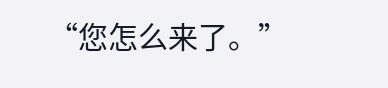“您怎么来了。”